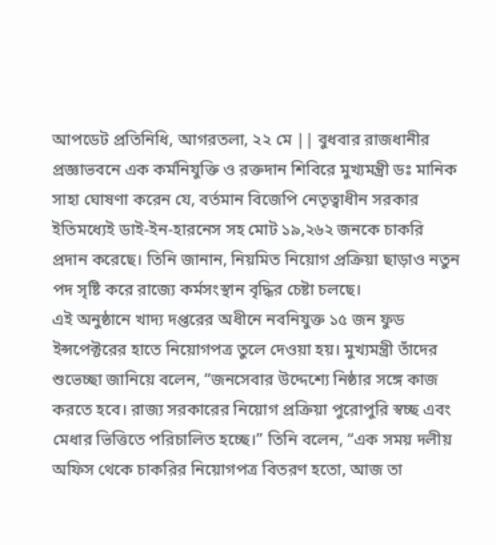আপডেট প্রতিনিধি, আগরতলা, ২২ মে || বুধবার রাজধানীর প্রজ্ঞাভবনে এক কর্মনিযুক্তি ও রক্তদান শিবিরে মুখ্যমন্ত্রী ডঃ মানিক সাহা ঘোষণা করেন যে, বর্তমান বিজেপি নেতৃত্বাধীন সরকার ইতিমধ্যেই ডাই-ইন-হারনেস সহ মোট ১৯,২৬২ জনকে চাকরি প্রদান করেছে। তিনি জানান, নিয়মিত নিয়োগ প্রক্রিয়া ছাড়াও নতুন পদ সৃষ্টি করে রাজ্যে কর্মসংস্থান বৃদ্ধির চেষ্টা চলছে।
এই অনুষ্ঠানে খাদ্য দপ্তরের অধীনে নবনিযুক্ত ১৫ জন ফুড ইন্সপেক্টরের হাতে নিয়োগপত্র তুলে দেওয়া হয়। মুখ্যমন্ত্রী তাঁদের শুভেচ্ছা জানিয়ে বলেন, “জনসেবার উদ্দেশ্যে নিষ্ঠার সঙ্গে কাজ করতে হবে। রাজ্য সরকারের নিয়োগ প্রক্রিয়া পুরোপুরি স্বচ্ছ এবং মেধার ভিত্তিতে পরিচালিত হচ্ছে।” তিনি বলেন, “এক সময় দলীয় অফিস থেকে চাকরির নিয়োগপত্র বিতরণ হতো, আজ তা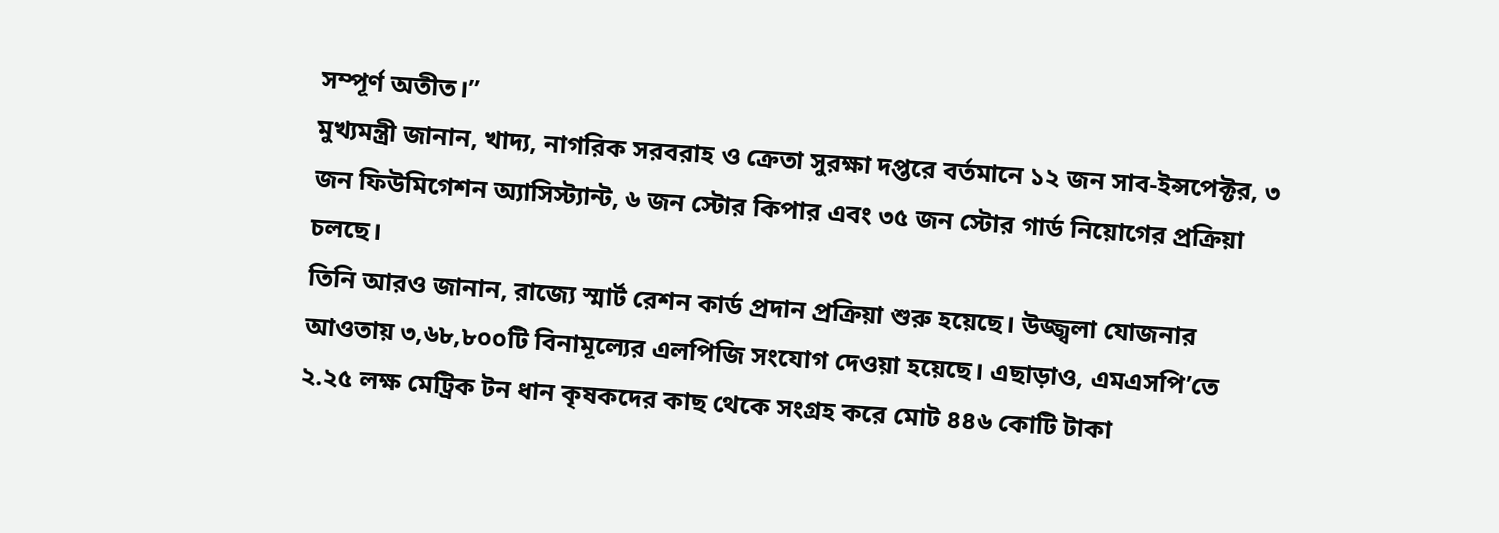সম্পূর্ণ অতীত।”
মুখ্যমন্ত্রী জানান, খাদ্য, নাগরিক সরবরাহ ও ক্রেতা সুরক্ষা দপ্তরে বর্তমানে ১২ জন সাব-ইন্সপেক্টর, ৩ জন ফিউমিগেশন অ্যাসিস্ট্যান্ট, ৬ জন স্টোর কিপার এবং ৩৫ জন স্টোর গার্ড নিয়োগের প্রক্রিয়া চলছে।
তিনি আরও জানান, রাজ্যে স্মার্ট রেশন কার্ড প্রদান প্রক্রিয়া শুরু হয়েছে। উজ্জ্বলা যোজনার আওতায় ৩,৬৮,৮০০টি বিনামূল্যের এলপিজি সংযোগ দেওয়া হয়েছে। এছাড়াও, এমএসপি’তে ২.২৫ লক্ষ মেট্রিক টন ধান কৃষকদের কাছ থেকে সংগ্রহ করে মোট ৪৪৬ কোটি টাকা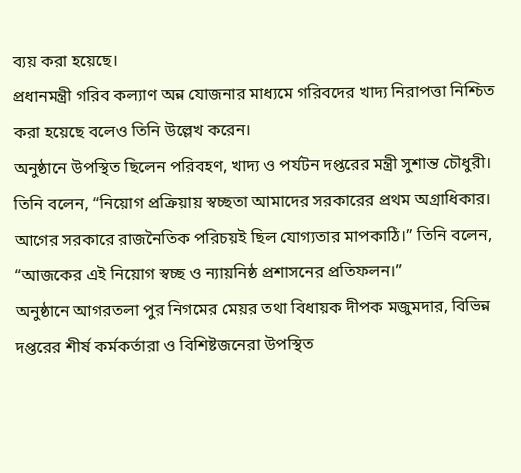ব্যয় করা হয়েছে।
প্রধানমন্ত্রী গরিব কল্যাণ অন্ন যোজনার মাধ্যমে গরিবদের খাদ্য নিরাপত্তা নিশ্চিত করা হয়েছে বলেও তিনি উল্লেখ করেন।
অনুষ্ঠানে উপস্থিত ছিলেন পরিবহণ, খাদ্য ও পর্যটন দপ্তরের মন্ত্রী সুশান্ত চৌধুরী। তিনি বলেন, “নিয়োগ প্রক্রিয়ায় স্বচ্ছতা আমাদের সরকারের প্রথম অগ্রাধিকার। আগের সরকারে রাজনৈতিক পরিচয়ই ছিল যোগ্যতার মাপকাঠি।” তিনি বলেন, “আজকের এই নিয়োগ স্বচ্ছ ও ন্যায়নিষ্ঠ প্রশাসনের প্রতিফলন।”
অনুষ্ঠানে আগরতলা পুর নিগমের মেয়র তথা বিধায়ক দীপক মজুমদার, বিভিন্ন দপ্তরের শীর্ষ কর্মকর্তারা ও বিশিষ্টজনেরা উপস্থিত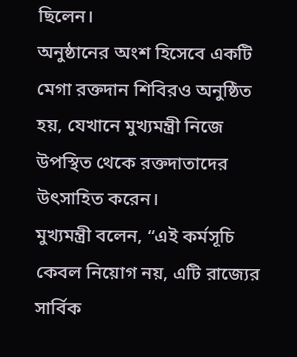ছিলেন।
অনুষ্ঠানের অংশ হিসেবে একটি মেগা রক্তদান শিবিরও অনুষ্ঠিত হয়, যেখানে মুখ্যমন্ত্রী নিজে উপস্থিত থেকে রক্তদাতাদের উৎসাহিত করেন।
মুখ্যমন্ত্রী বলেন, “এই কর্মসূচি কেবল নিয়োগ নয়, এটি রাজ্যের সার্বিক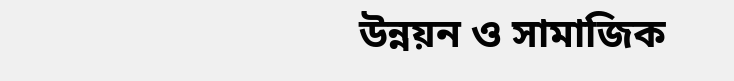উন্নয়ন ও সামাজিক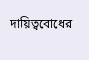দায়িত্ববোধের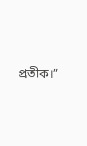প্রতীক।”